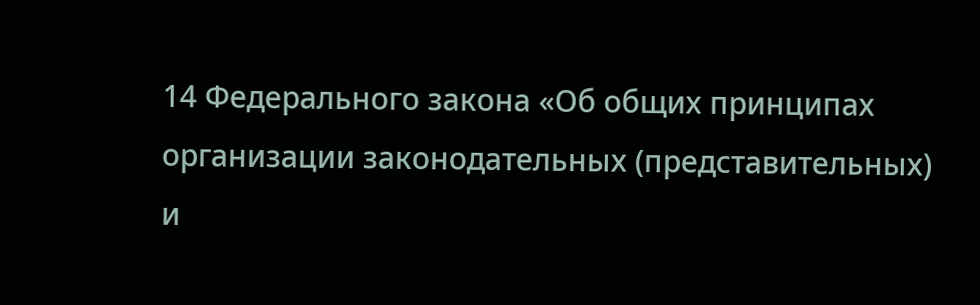14 Федерального закона «Об общих принципах организации законодательных (представительных) и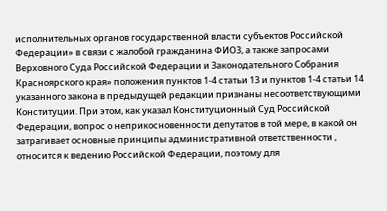исполнительных органов государственной власти субъектов Российской Федерации» в связи с жалобой гражданина ФИО3, а также запросами Верховного Суда Российской Федерации и Законодательного Собрания Красноярского края» положения пунктов 1-4 статьи 13 и пунктов 1-4 статьи 14 указанного закона в предыдущей редакции признаны несоответствующими Конституции. При этом, как указал Конституционный Суд Российской Федерации, вопрос о неприкосновенности депутатов в той мере, в какой он затрагивает основные принципы административной ответственности , относится к ведению Российской Федерации, поэтому для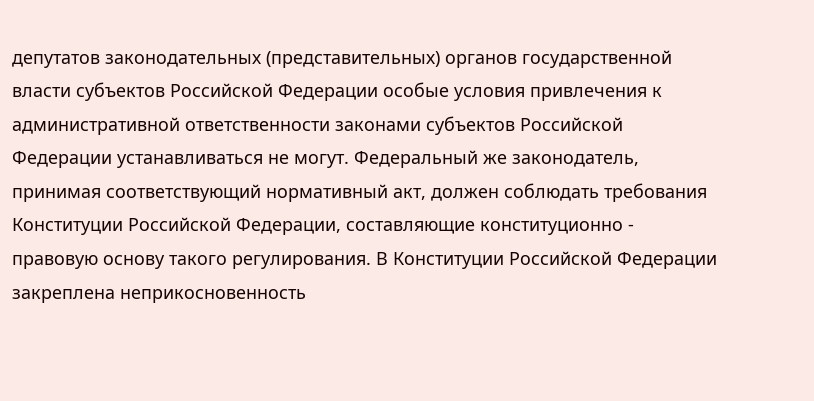депутатов законодательных (представительных) органов государственной власти субъектов Российской Федерации особые условия привлечения к административной ответственности законами субъектов Российской Федерации устанавливаться не могут. Федеральный же законодатель, принимая соответствующий нормативный акт, должен соблюдать требования Конституции Российской Федерации, составляющие конституционно - правовую основу такого регулирования. В Конституции Российской Федерации закреплена неприкосновенность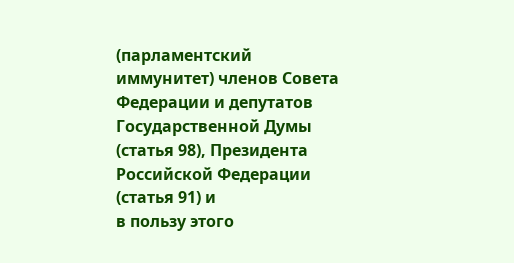(парламентский иммунитет) членов Совета Федерации и депутатов Государственной Думы (статья 98), Президента Российской Федерации (статья 91) и
в пользу этого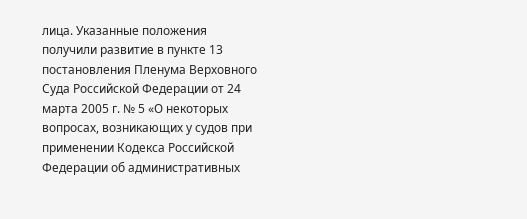лица. Указанные положения получили развитие в пункте 13 постановления Пленума Верховного Суда Российской Федерации от 24 марта 2005 г. № 5 «О некоторых вопросах, возникающих у судов при применении Кодекса Российской Федерации об административных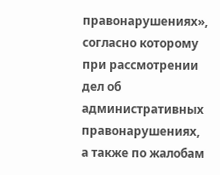правонарушениях», согласно которому при рассмотрении дел об административных правонарушениях, а также по жалобам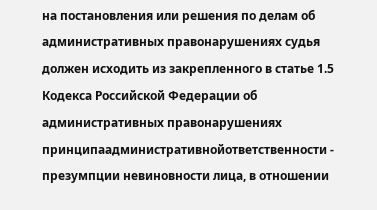на постановления или решения по делам об административных правонарушениях судья должен исходить из закрепленного в статье 1.5 Кодекса Российской Федерации об административных правонарушениях принципаадминистративнойответственности - презумпции невиновности лица, в отношении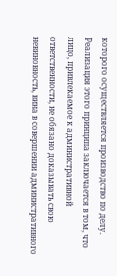которого осуществляется производство по делу. Реализация этого принципа заключается в том, что лицо, привлекаемое к административной ответственности, не обязано доказывать свою невиновность, вина в совершении административного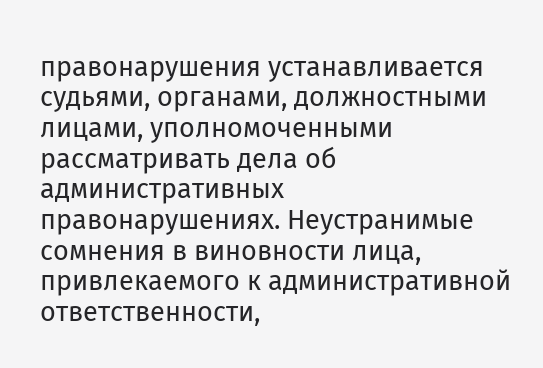правонарушения устанавливается судьями, органами, должностными лицами, уполномоченными рассматривать дела об административных правонарушениях. Неустранимые сомнения в виновности лица, привлекаемого к административной ответственности,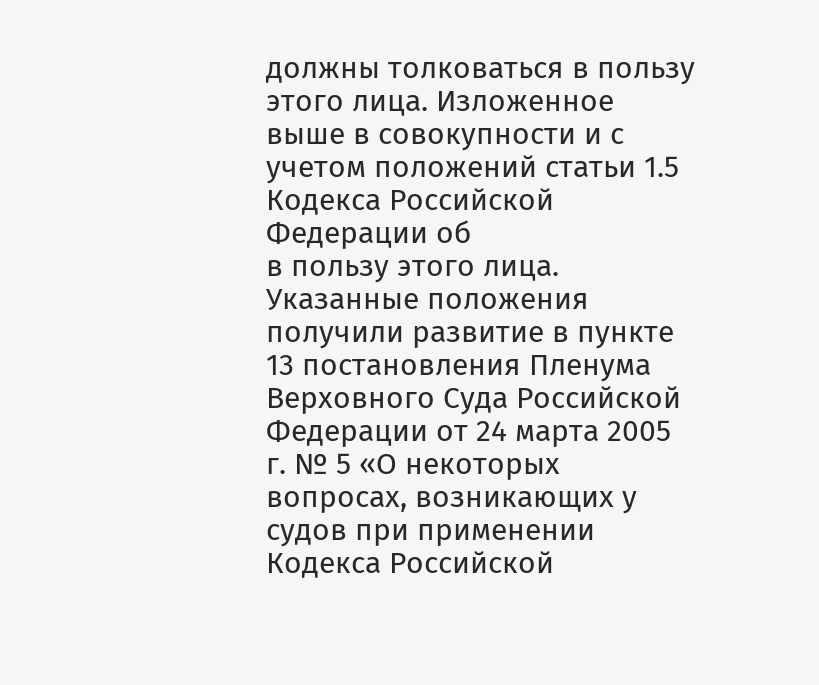должны толковаться в пользу этого лица. Изложенное выше в совокупности и с учетом положений статьи 1.5 Кодекса Российской Федерации об
в пользу этого лица. Указанные положения получили развитие в пункте 13 постановления Пленума Верховного Суда Российской Федерации от 24 марта 2005 г. № 5 «О некоторых вопросах, возникающих у судов при применении Кодекса Российской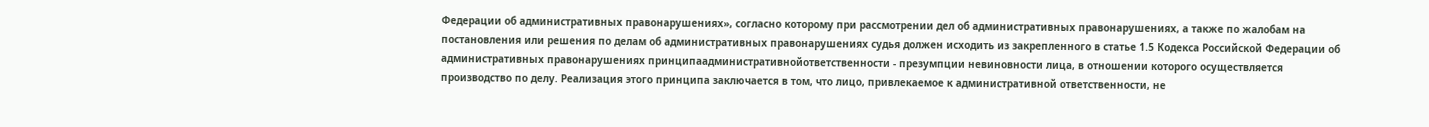Федерации об административных правонарушениях», согласно которому при рассмотрении дел об административных правонарушениях, а также по жалобам на постановления или решения по делам об административных правонарушениях судья должен исходить из закрепленного в статье 1.5 Кодекса Российской Федерации об административных правонарушениях принципаадминистративнойответственности - презумпции невиновности лица, в отношении которого осуществляется производство по делу. Реализация этого принципа заключается в том, что лицо, привлекаемое к административной ответственности, не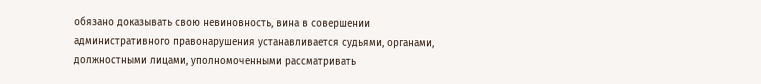обязано доказывать свою невиновность, вина в совершении административного правонарушения устанавливается судьями, органами, должностными лицами, уполномоченными рассматривать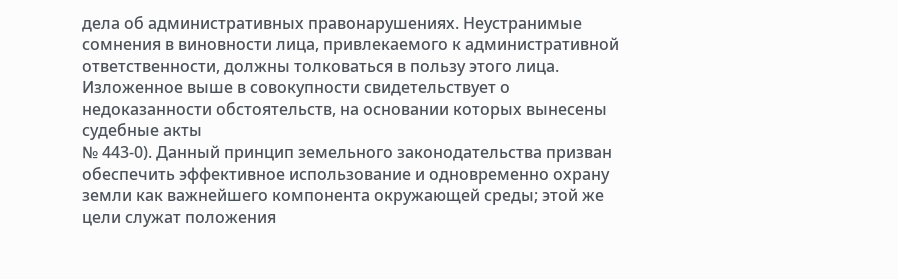дела об административных правонарушениях. Неустранимые сомнения в виновности лица, привлекаемого к административной ответственности, должны толковаться в пользу этого лица. Изложенное выше в совокупности свидетельствует о недоказанности обстоятельств, на основании которых вынесены судебные акты
№ 443-0). Данный принцип земельного законодательства призван обеспечить эффективное использование и одновременно охрану земли как важнейшего компонента окружающей среды; этой же цели служат положения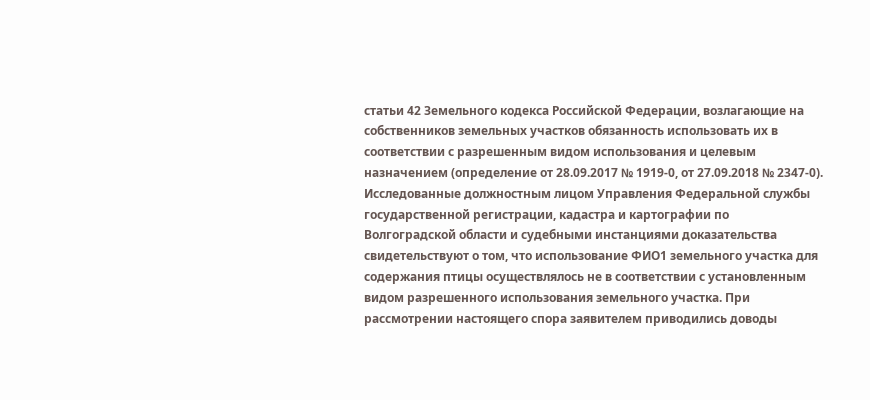статьи 42 Земельного кодекса Российской Федерации, возлагающие на собственников земельных участков обязанность использовать их в соответствии с разрешенным видом использования и целевым назначением (определение от 28.09.2017 № 1919-0, от 27.09.2018 № 2347-0). Исследованные должностным лицом Управления Федеральной службы государственной регистрации, кадастра и картографии по Волгоградской области и судебными инстанциями доказательства свидетельствуют о том, что использование ФИО1 земельного участка для содержания птицы осуществлялось не в соответствии с установленным видом разрешенного использования земельного участка. При рассмотрении настоящего спора заявителем приводились доводы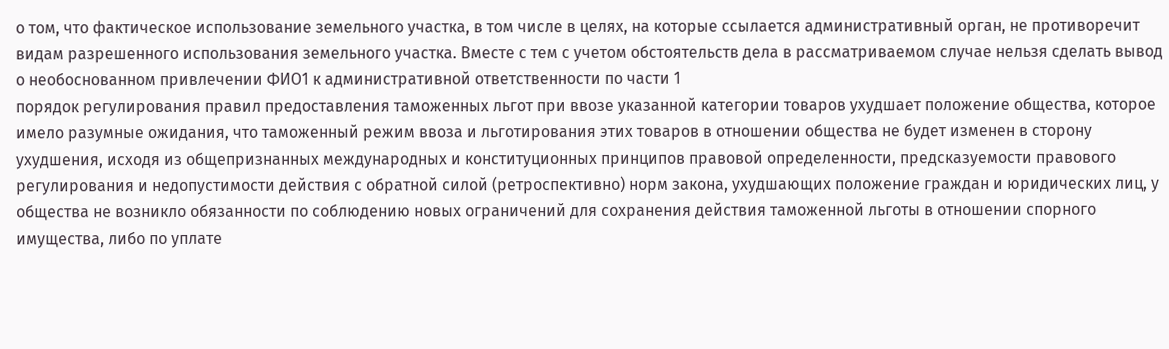о том, что фактическое использование земельного участка, в том числе в целях, на которые ссылается административный орган, не противоречит видам разрешенного использования земельного участка. Вместе с тем с учетом обстоятельств дела в рассматриваемом случае нельзя сделать вывод о необоснованном привлечении ФИО1 к административной ответственности по части 1
порядок регулирования правил предоставления таможенных льгот при ввозе указанной категории товаров ухудшает положение общества, которое имело разумные ожидания, что таможенный режим ввоза и льготирования этих товаров в отношении общества не будет изменен в сторону ухудшения, исходя из общепризнанных международных и конституционных принципов правовой определенности, предсказуемости правового регулирования и недопустимости действия с обратной силой (ретроспективно) норм закона, ухудшающих положение граждан и юридических лиц, у общества не возникло обязанности по соблюдению новых ограничений для сохранения действия таможенной льготы в отношении спорного имущества, либо по уплате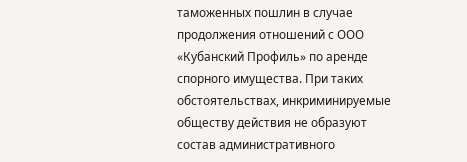таможенных пошлин в случае продолжения отношений с ООО «Кубанский Профиль» по аренде спорного имущества. При таких обстоятельствах, инкриминируемые обществу действия не образуют состав административного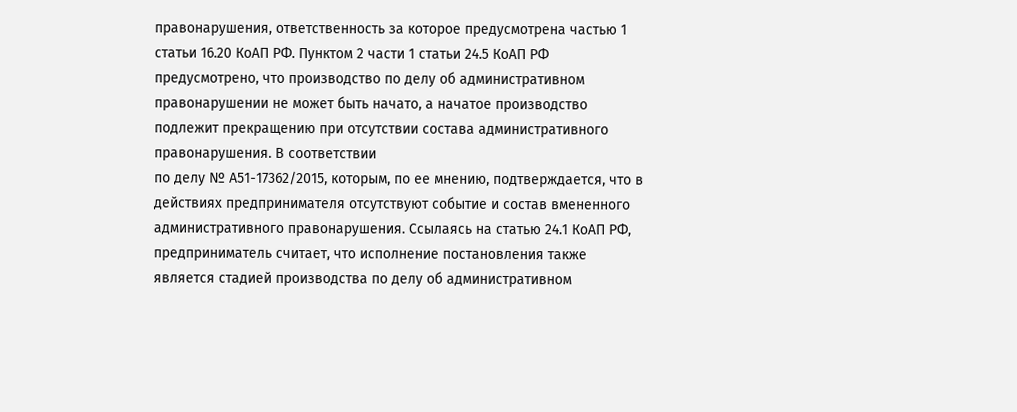правонарушения, ответственность за которое предусмотрена частью 1 статьи 16.20 КоАП РФ. Пунктом 2 части 1 статьи 24.5 КоАП РФ предусмотрено, что производство по делу об административном правонарушении не может быть начато, а начатое производство подлежит прекращению при отсутствии состава административного правонарушения. В соответствии
по делу № А51-17362/2015, которым, по ее мнению, подтверждается, что в действиях предпринимателя отсутствуют событие и состав вмененного административного правонарушения. Ссылаясь на статью 24.1 КоАП РФ, предприниматель считает, что исполнение постановления также является стадией производства по делу об административном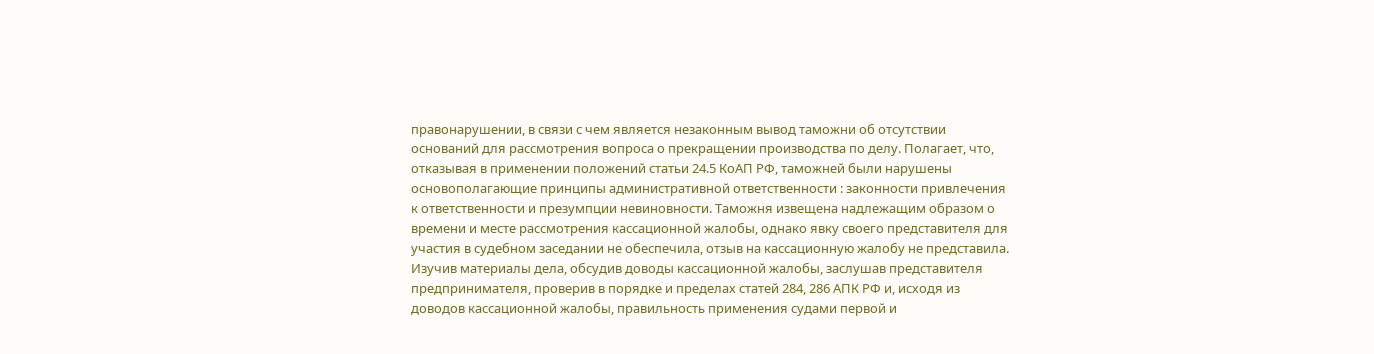правонарушении, в связи с чем является незаконным вывод таможни об отсутствии оснований для рассмотрения вопроса о прекращении производства по делу. Полагает, что, отказывая в применении положений статьи 24.5 КоАП РФ, таможней были нарушены основополагающие принципы административной ответственности : законности привлечения к ответственности и презумпции невиновности. Таможня извещена надлежащим образом о времени и месте рассмотрения кассационной жалобы, однако явку своего представителя для участия в судебном заседании не обеспечила, отзыв на кассационную жалобу не представила. Изучив материалы дела, обсудив доводы кассационной жалобы, заслушав представителя предпринимателя, проверив в порядке и пределах статей 284, 286 АПК РФ и, исходя из доводов кассационной жалобы, правильность применения судами первой и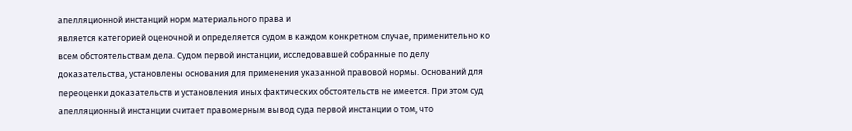апелляционной инстанций норм материального права и
является категорией оценочной и определяется судом в каждом конкретном случае, применительно ко всем обстоятельствам дела. Судом первой инстанции, исследовавшей собранные по делу доказательства, установлены основания для применения указанной правовой нормы. Оснований для переоценки доказательств и установления иных фактических обстоятельств не имеется. При этом суд апелляционный инстанции считает правомерным вывод суда первой инстанции о том, что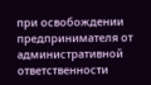при освобождении предпринимателя от административной ответственности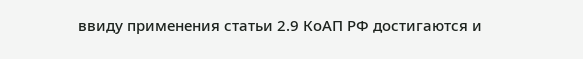ввиду применения статьи 2.9 КоАП РФ достигаются и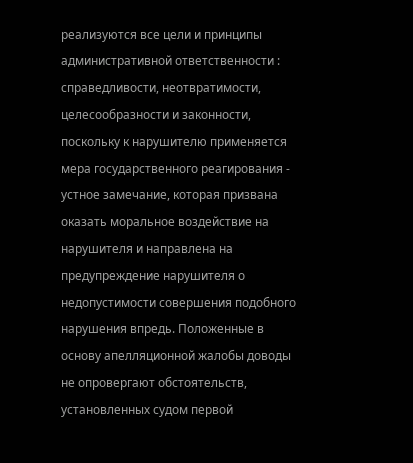реализуются все цели и принципы административной ответственности : справедливости, неотвратимости, целесообразности и законности, поскольку к нарушителю применяется мера государственного реагирования - устное замечание, которая призвана оказать моральное воздействие на нарушителя и направлена на предупреждение нарушителя о недопустимости совершения подобного нарушения впредь. Положенные в основу апелляционной жалобы доводы не опровергают обстоятельств, установленных судом первой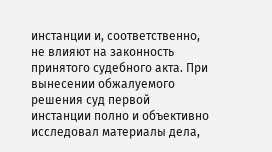инстанции и, соответственно, не влияют на законность принятого судебного акта. При вынесении обжалуемого решения суд первой инстанции полно и объективно исследовал материалы дела,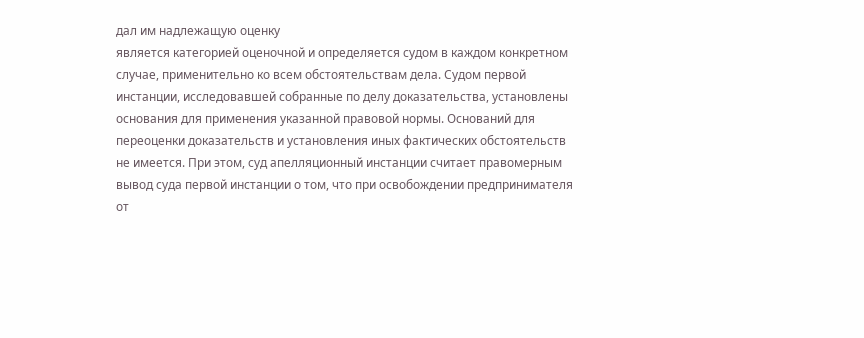дал им надлежащую оценку
является категорией оценочной и определяется судом в каждом конкретном случае, применительно ко всем обстоятельствам дела. Судом первой инстанции, исследовавшей собранные по делу доказательства, установлены основания для применения указанной правовой нормы. Оснований для переоценки доказательств и установления иных фактических обстоятельств не имеется. При этом, суд апелляционный инстанции считает правомерным вывод суда первой инстанции о том, что при освобождении предпринимателя от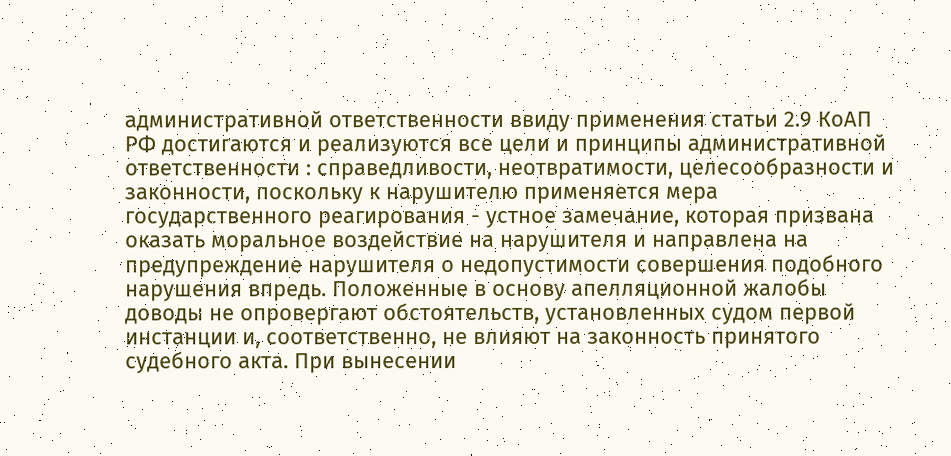административной ответственности ввиду применения статьи 2.9 КоАП РФ достигаются и реализуются все цели и принципы административной ответственности : справедливости, неотвратимости, целесообразности и законности, поскольку к нарушителю применяется мера государственного реагирования - устное замечание, которая призвана оказать моральное воздействие на нарушителя и направлена на предупреждение нарушителя о недопустимости совершения подобного нарушения впредь. Положенные в основу апелляционной жалобы доводы не опровергают обстоятельств, установленных судом первой инстанции и, соответственно, не влияют на законность принятого судебного акта. При вынесении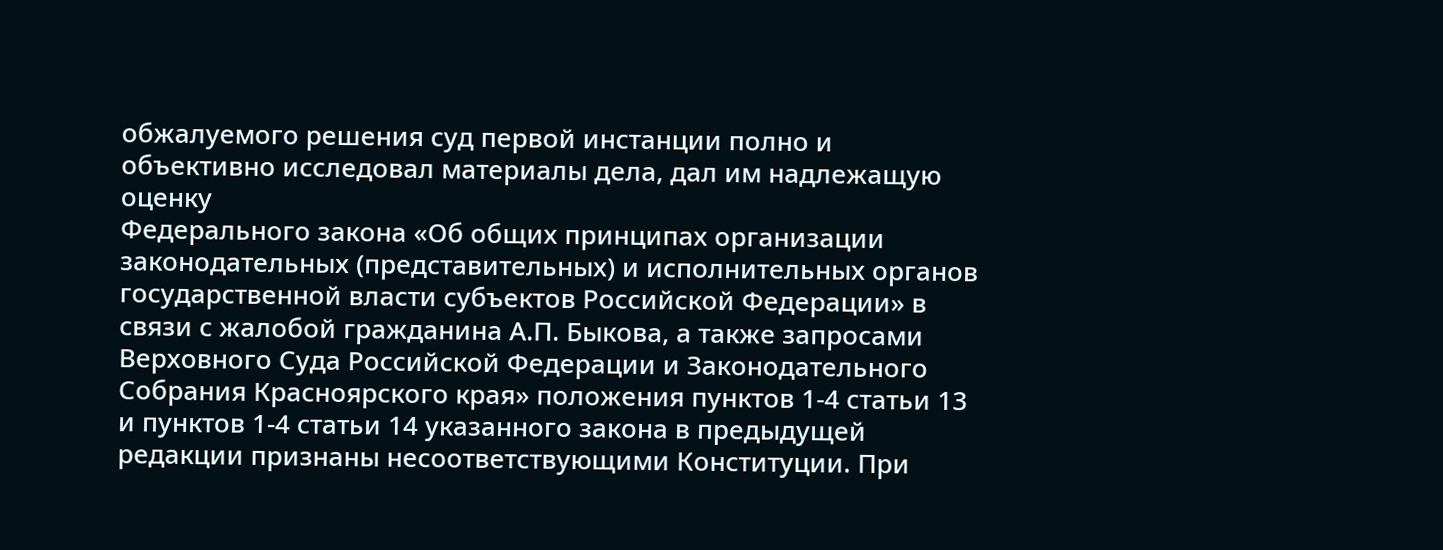обжалуемого решения суд первой инстанции полно и объективно исследовал материалы дела, дал им надлежащую оценку
Федерального закона «Об общих принципах организации законодательных (представительных) и исполнительных органов государственной власти субъектов Российской Федерации» в связи с жалобой гражданина А.П. Быкова, а также запросами Верховного Суда Российской Федерации и Законодательного Собрания Красноярского края» положения пунктов 1-4 статьи 13 и пунктов 1-4 статьи 14 указанного закона в предыдущей редакции признаны несоответствующими Конституции. При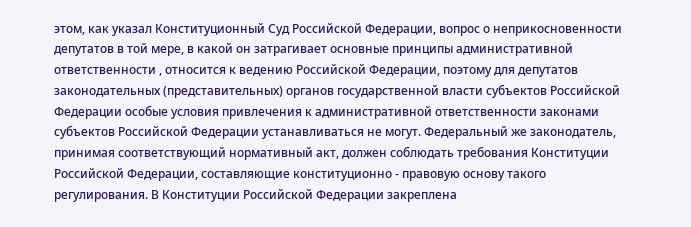этом, как указал Конституционный Суд Российской Федерации, вопрос о неприкосновенности депутатов в той мере, в какой он затрагивает основные принципы административной ответственности , относится к ведению Российской Федерации, поэтому для депутатов законодательных (представительных) органов государственной власти субъектов Российской Федерации особые условия привлечения к административной ответственности законами субъектов Российской Федерации устанавливаться не могут. Федеральный же законодатель, принимая соответствующий нормативный акт, должен соблюдать требования Конституции Российской Федерации, составляющие конституционно - правовую основу такого регулирования. В Конституции Российской Федерации закреплена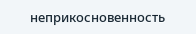неприкосновенность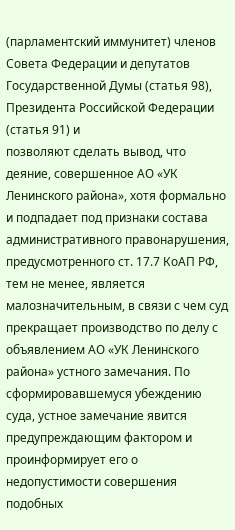(парламентский иммунитет) членов Совета Федерации и депутатов Государственной Думы (статья 98), Президента Российской Федерации (статья 91) и
позволяют сделать вывод, что деяние, совершенное АО «УК Ленинского района», хотя формально и подпадает под признаки состава административного правонарушения, предусмотренного ст. 17.7 КоАП РФ, тем не менее, является малозначительным, в связи с чем суд прекращает производство по делу с объявлением АО «УК Ленинского района» устного замечания. По сформировавшемуся убеждению суда, устное замечание явится предупреждающим фактором и проинформирует его о недопустимости совершения подобных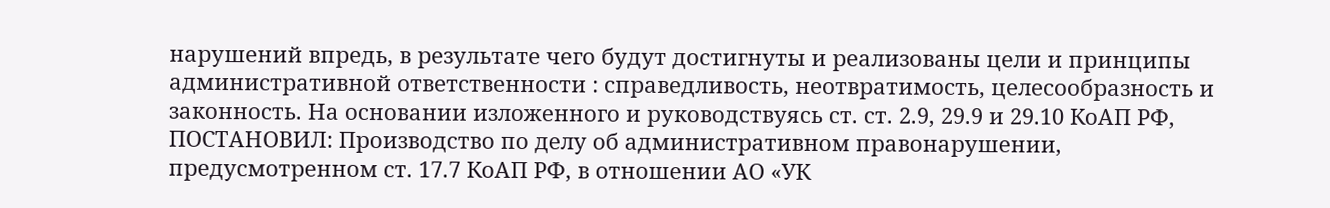нарушений впредь, в результате чего будут достигнуты и реализованы цели и принципы административной ответственности : справедливость, неотвратимость, целесообразность и законность. На основании изложенного и руководствуясь ст. ст. 2.9, 29.9 и 29.10 КоАП РФ, ПОСТАНОВИЛ: Производство по делу об административном правонарушении, предусмотренном ст. 17.7 КоАП РФ, в отношении АО «УК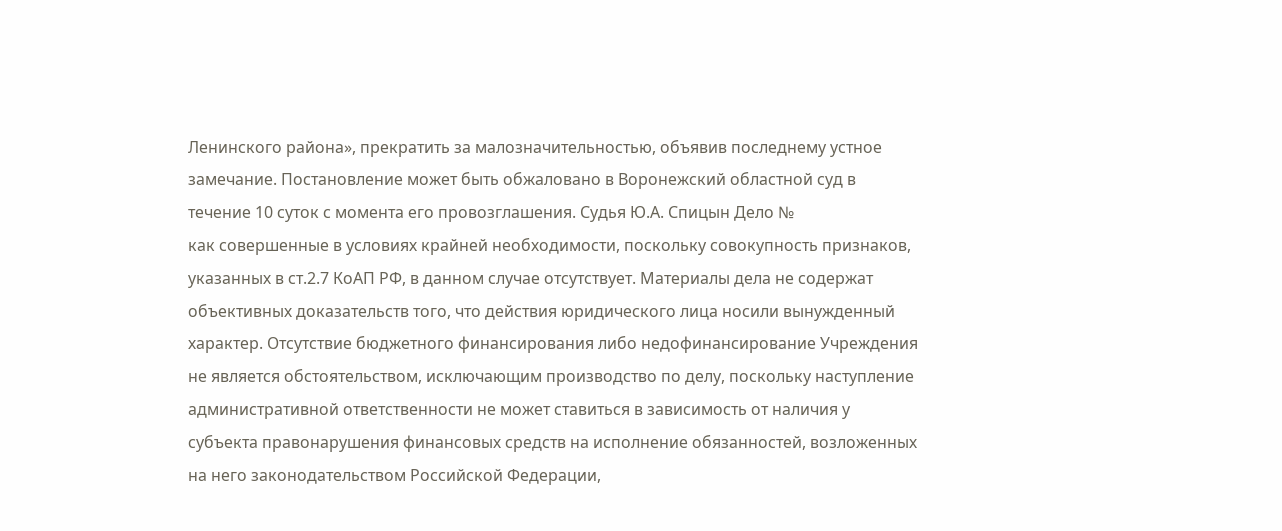Ленинского района», прекратить за малозначительностью, объявив последнему устное замечание. Постановление может быть обжаловано в Воронежский областной суд в течение 10 суток с момента его провозглашения. Судья Ю.А. Спицын Дело №
как совершенные в условиях крайней необходимости, поскольку совокупность признаков, указанных в ст.2.7 КоАП РФ, в данном случае отсутствует. Материалы дела не содержат объективных доказательств того, что действия юридического лица носили вынужденный характер. Отсутствие бюджетного финансирования либо недофинансирование Учреждения не является обстоятельством, исключающим производство по делу, поскольку наступление административной ответственности не может ставиться в зависимость от наличия у субъекта правонарушения финансовых средств на исполнение обязанностей, возложенных на него законодательством Российской Федерации,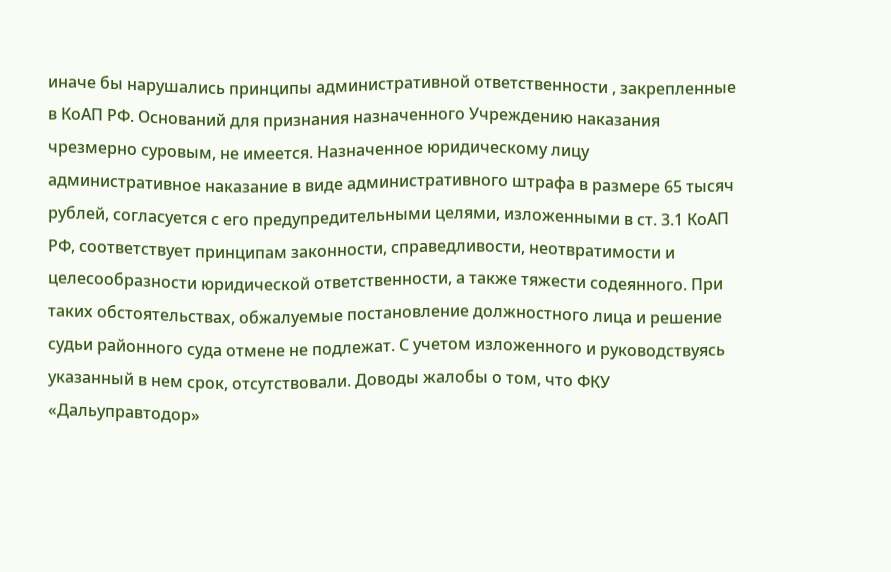иначе бы нарушались принципы административной ответственности , закрепленные в КоАП РФ. Оснований для признания назначенного Учреждению наказания чрезмерно суровым, не имеется. Назначенное юридическому лицу административное наказание в виде административного штрафа в размере 65 тысяч рублей, согласуется с его предупредительными целями, изложенными в ст. 3.1 КоАП РФ, соответствует принципам законности, справедливости, неотвратимости и целесообразности юридической ответственности, а также тяжести содеянного. При таких обстоятельствах, обжалуемые постановление должностного лица и решение судьи районного суда отмене не подлежат. С учетом изложенного и руководствуясь
указанный в нем срок, отсутствовали. Доводы жалобы о том, что ФКУ «Дальуправтодор»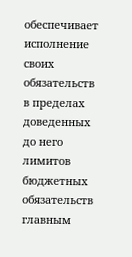обеспечивает исполнение своих обязательств в пределах доведенных до него лимитов бюджетных обязательств главным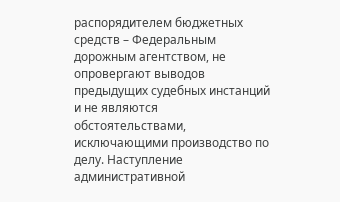распорядителем бюджетных средств – Федеральным дорожным агентством, не опровергают выводов предыдущих судебных инстанций и не являются обстоятельствами, исключающими производство по делу. Наступление административной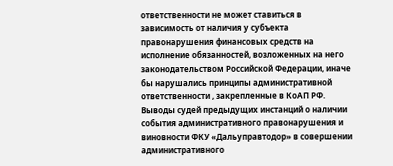ответственности не может ставиться в зависимость от наличия у субъекта правонарушения финансовых средств на исполнение обязанностей, возложенных на него законодательством Российской Федерации, иначе бы нарушались принципы административной ответственности , закрепленные в КоАП РФ. Выводы судей предыдущих инстанций о наличии события административного правонарушения и виновности ФКУ «Дальуправтодор» в совершении административного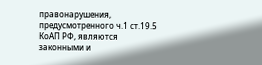правонарушения, предусмотренного ч.1 ст.19.5 КоАП РФ, являются законными и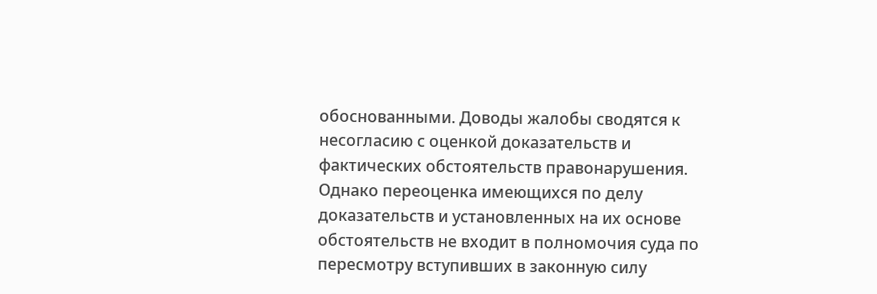обоснованными. Доводы жалобы сводятся к несогласию с оценкой доказательств и фактических обстоятельств правонарушения. Однако переоценка имеющихся по делу доказательств и установленных на их основе обстоятельств не входит в полномочия суда по пересмотру вступивших в законную силу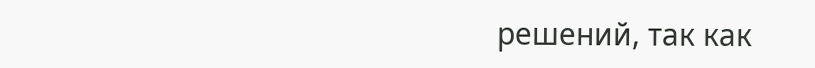решений, так как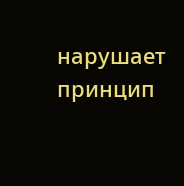нарушает принцип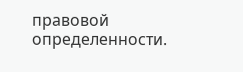правовой определенности.